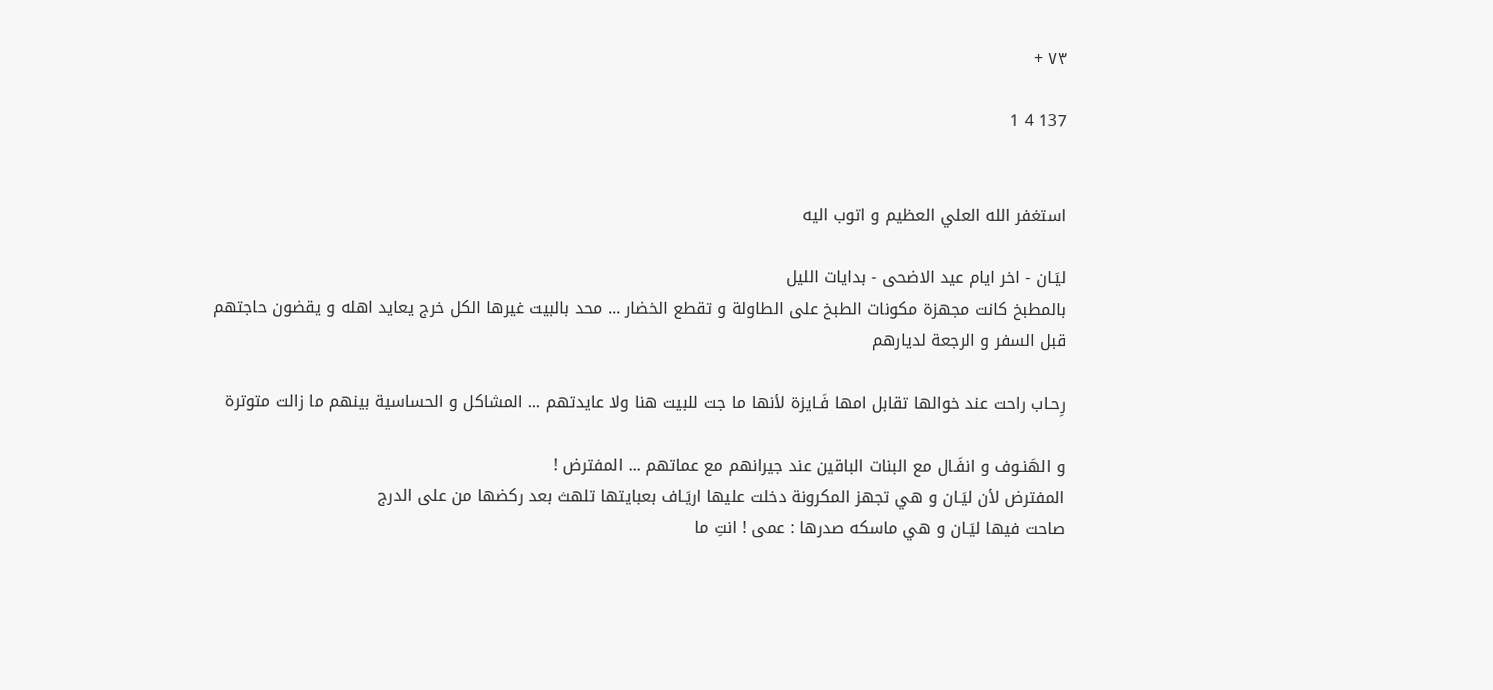٧٣ +

137 4 1


استغفر الله العلي العظيم و اتوب اليه

ليَـان - اخر ايام عيد الاضحى - بدايات الليل
بالمطبخ كانت مجهزة مكونات الطبخ على الطاولة و تقطع الخضار ... محد بالبيت غيرها الكل خرج يعايد اهله و يقضون حاجتهم قبل السفر و الرجعة لديارهم

رِحـاب راحت عند خوالها تقابل امها فَـايزة لأنها ما جت للبيت هنا ولا عايدتهم ... المشاكل و الحساسية بينهم ما زالت متوترة

و الهَنـوف و انفَـال مع البنات الباقين عند جيرانهم مع عماتهم ... المفترض !
المفترض لأن ليَـان و هي تجهز المكرونة دخلت عليها اريَـاف بعبايتها تلهث بعد ركضها من على الدرج
صاحت فيها ليَـان و هي ماسكه صدرها : عمى ! انتِ ما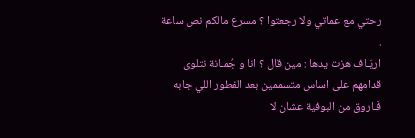رحتي مع عماتي ولا رجعتوا ؟ مسرع مالكم نص ساعة .
اريَـاف هزت يدها : مين قال ؟ انا و جُمـانة نتلوى قدامهم على اساس متسممين بعد الفطور اللي جابه فَـاروق من البوفية عشان لا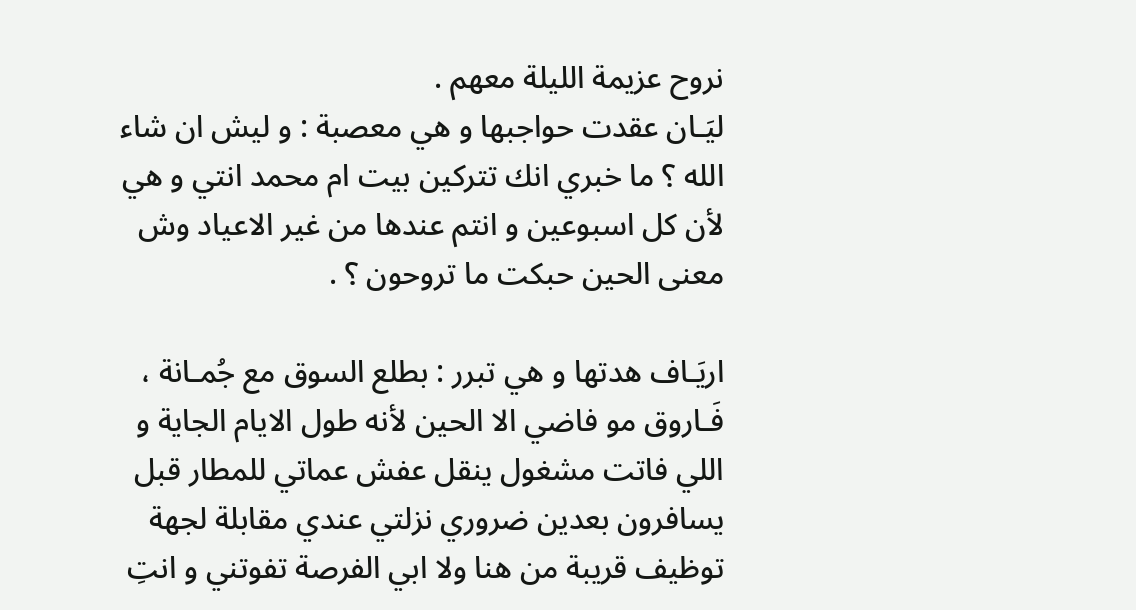نروح عزيمة الليلة معهم .
ليَـان عقدت حواجبها و هي معصبة : و ليش ان شاء الله ؟ ما خبري انك تتركين بيت ام محمد انتي و هي لأن كل اسبوعين و انتم عندها من غير الاعياد وش معنى الحين حبكت ما تروحون ؟ .

اريَـاف هدتها و هي تبرر : بطلع السوق مع جُمـانة ، فَـاروق مو فاضي الا الحين لأنه طول الايام الجاية و اللي فاتت مشغول ينقل عفش عماتي للمطار قبل يسافرون بعدين ضروري نزلتي عندي مقابلة لجهة توظيف قريبة من هنا ولا ابي الفرصة تفوتني و انتِ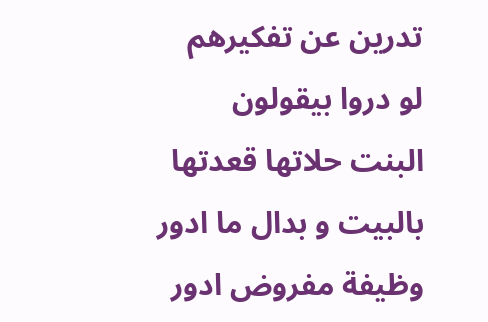تدرين عن تفكيرهم لو دروا بيقولون البنت حلاتها قعدتها بالبيت و بدال ما ادور وظيفة مفروض ادور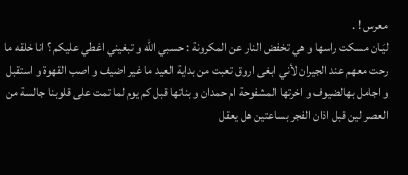معرس ! .
ليَـان مسكت راسها و هي تخفض النار عن المكرونة : حسبي الله و تبغيني اغطي عليكم ؟ انا خلقه ما رحت معهم عند الجيران لأني ابغى اروق تعبت من بداية العيد ما غير اضيف و اصب القهوة و استقبل و اجامل بهالضيوف و اخرتها المشفوحة ام حمدان و بناتها قبل كم يوم لما تمت على قلوبنا جالسة من العصر لين قبل اذان الفجر بساعتين هل يعقل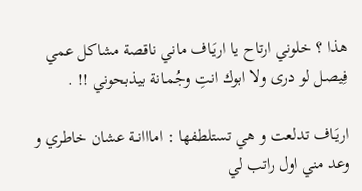هذا ؟ خلوني ارتاح يا اريَـاف ماني ناقصة مشاكل عمي فِيصـل لو درى ولا ابوك انتِ وجُمـانة بيذبحوني !! .

اريَـاف تدلعت و هي تستلطفها : امااانــة عشان خاطري و وعد مني اول راتب لي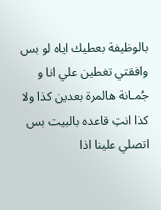بالوظيفة بعطيك اياه لو بس وافقتي تغطين علي انا و جُمـانة هالمرة بعدين كذا ولا كذا انتِ قاعده بالبيت بس اتصلي علينا اذا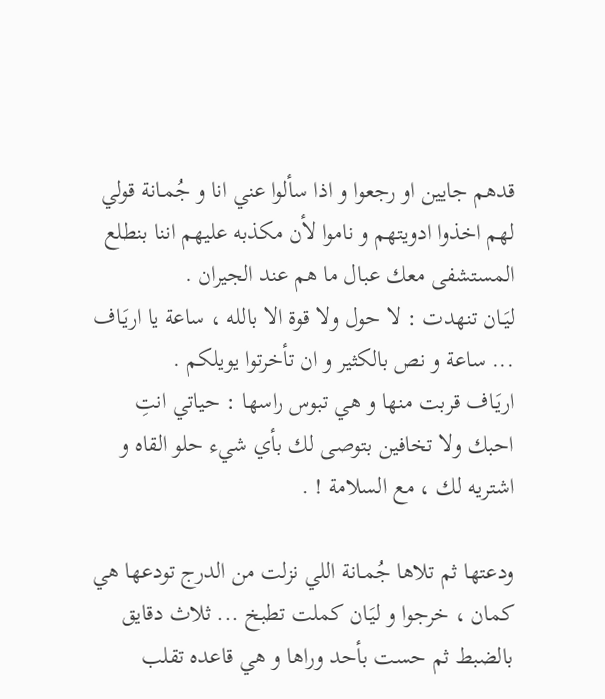قدهم جايين او رجعوا و اذا سألوا عني انا و جُمـانة قولي لهم اخذوا ادويتهم و ناموا لأن مكذبه عليهم اننا بنطلع المستشفى معك عبال ما هم عند الجيران .
ليَـان تنهدت : لا حول ولا قوة الا بالله ، ساعة يا اريَـاف ... ساعة و نص بالكثير و ان تأخرتوا يويلكم .
اريَـاف قربت منها و هي تبوس راسها : حياتي انتِ احبك ولا تخافين بتوصى لك بأي شيء حلو القاه و اشتريه لك ، مع السلامة ! .

ودعتها ثم تلاها جُمـانة اللي نزلت من الدرج تودعها هي كمان ، خرجوا و ليَـان كملت تطبخ ... ثلاث دقايق بالضبط ثم حست بأحد وراها و هي قاعده تقلب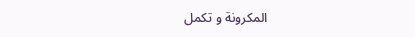المكرونة و تكمل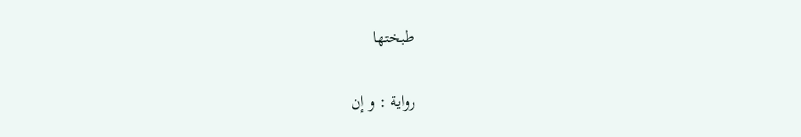طبختها

رواية : و إن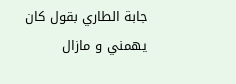جابة الطاري بقول كان يهمني و مازال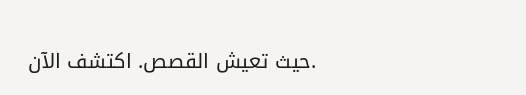.حيث تعيش القصص. اكتشف الآن